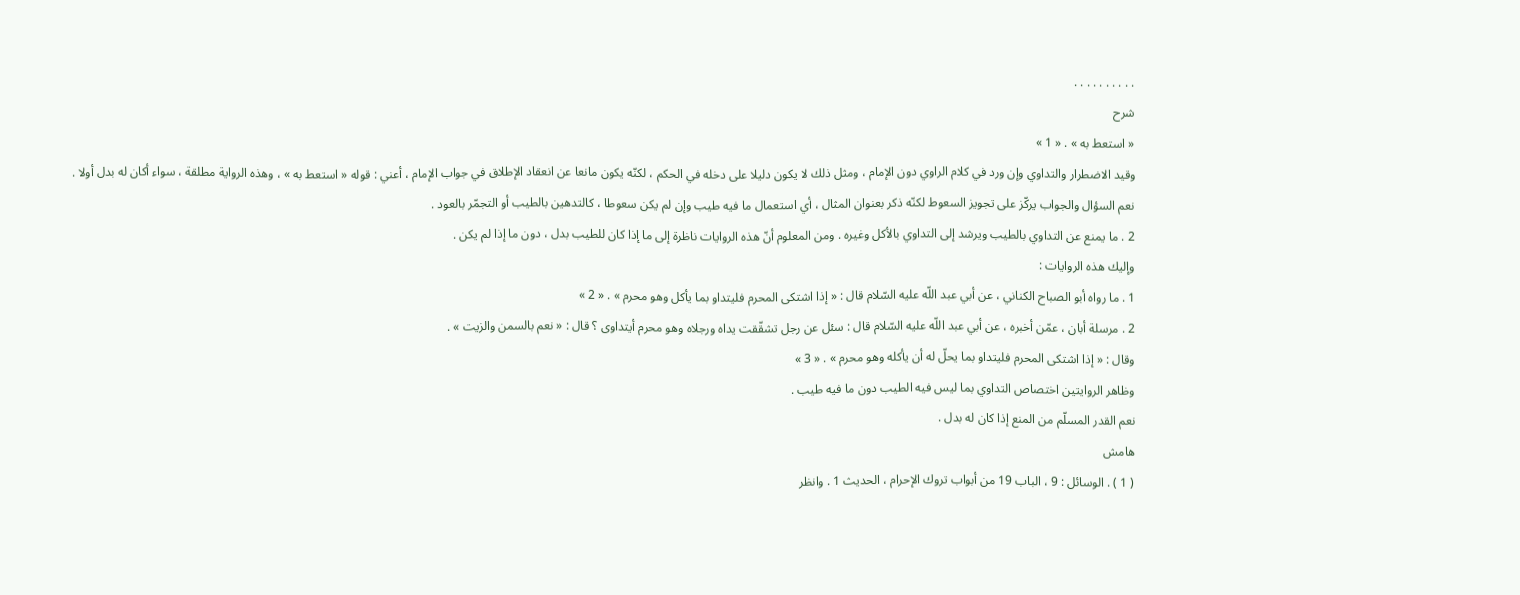. . . . . . . . . .
شرح
« استعط به » . « 1 »
وقيد الاضطرار والتداوي وإن ورد في كلام الراوي دون الإمام ، ومثل ذلك لا يكون دليلا على دخله في الحكم ، لكنّه يكون مانعا عن انعقاد الإطلاق في جواب الإمام ، أعني : قوله « استعط به » ، وهذه الرواية مطلقة ، سواء أكان له بدل أولا .
نعم السؤال والجواب يركّز على تجويز السعوط لكنّه ذكر بعنوان المثال ، أي استعمال ما فيه طيب وإن لم يكن سعوطا ، كالتدهين بالطيب أو التجمّر بالعود .
2 . ما يمنع عن التداوي بالطيب ويرشد إلى التداوي بالأكل وغيره . ومن المعلوم أنّ هذه الروايات ناظرة إلى ما إذا كان للطيب بدل ، دون ما إذا لم يكن .
وإليك هذه الروايات :
1 . ما رواه أبو الصباح الكناني ، عن أبي عبد اللّه عليه السّلام قال : « إذا اشتكى المحرم فليتداو بما يأكل وهو محرم » . « 2 »
2 . مرسلة أبان ، عمّن أخبره ، عن أبي عبد اللّه عليه السّلام قال : سئل عن رجل تشقّقت يداه ورجلاه وهو محرم أيتداوى ؟ قال : « نعم بالسمن والزيت » .
وقال : « إذا اشتكى المحرم فليتداو بما يحلّ له أن يأكله وهو محرم » . « 3 »
وظاهر الروايتين اختصاص التداوي بما ليس فيه الطيب دون ما فيه طيب .
نعم القدر المسلّم من المنع إذا كان له بدل .
هامش
( 1 ) . الوسائل : 9 ، الباب 19 من أبواب تروك الإحرام ، الحديث 1 . وانظر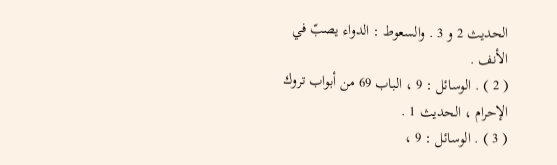الحديث 2 و 3 . والسعوط : الدواء يصبّ في الأنف .
( 2 ) . الوسائل : 9 ، الباب 69 من أبواب تروك الإحرام ، الحديث 1 .
( 3 ) . الوسائل : 9 ،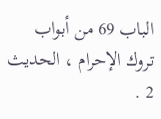الباب 69 من أبواب تروك الإحرام ، الحديث 2 .